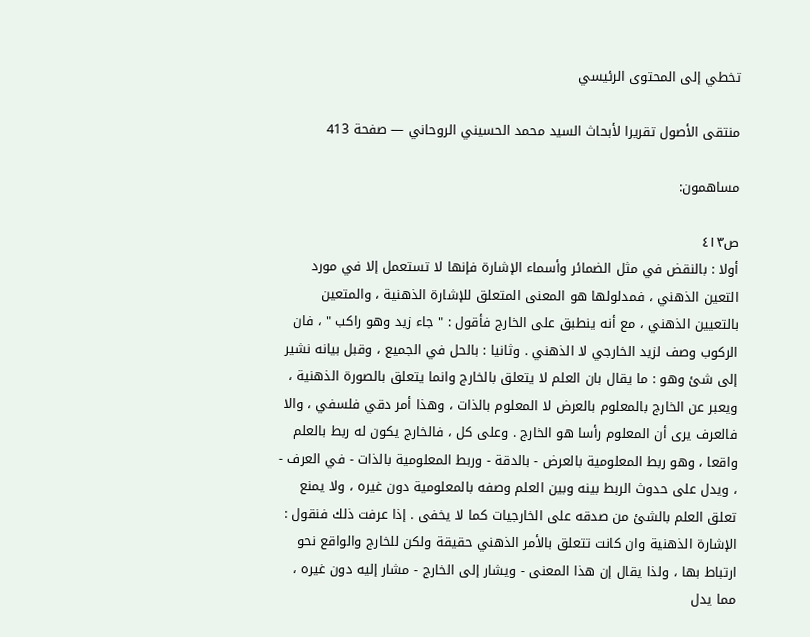تخطي إلى المحتوى الرئيسي

منتقى الأصول تقريرا لأبحاث السيد محمد الحسيني الروحاني — صفحة 413

مساهمون:

ص٤١٣
أولا : بالنقض في مثل الضمائر وأسماء الإشارة فإنها لا تستعمل إلا في مورد التعين الذهني ، فمدلولها هو المعنى المتعلق للإشارة الذهنية ، والمتعين بالتعيين الذهني ، مع أنه ينطبق على الخارج فأقول : " جاء زيد وهو راكب " ، فان الركوب وصف لزيد الخارجي لا الذهني . وثانيا : بالحل في الجميع ، وقبل بيانه نشير إلى شئ وهو : ما يقال بان العلم لا يتعلق بالخارج وانما يتعلق بالصورة الذهنية ، ويعبر عن الخارج بالمعلوم بالعرض لا المعلوم بالذات ، وهذا أمر دقي فلسفي ، والا فالعرف يرى أن المعلوم رأسا هو الخارج . وعلى كل ، فالخارج يكون له ربط بالعلم واقعا ، وهو ربط المعلومية بالعرض - بالدقة - وربط المعلومية بالذات - في العرف - ، ويدل على حدوث الربط بينه وبين العلم وصفه بالمعلومية دون غيره ، ولا يمنع تعلق العلم بالشئ من صدقه على الخارجيات كما لا يخفى . إذا عرفت ذلك فنقول : الإشارة الذهنية وان كانت تتعلق بالأمر الذهني حقيقة ولكن للخارج والواقع نحو ارتباط بها ، ولذا يقال إن هذا المعنى - ويشار إلى الخارج - مشار إليه دون غيره ، مما يدل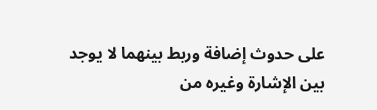على حدوث إضافة وربط بينهما لا يوجد بين الإشارة وغيره من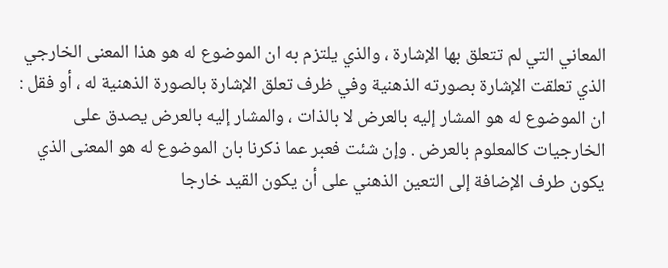المعاني التي لم تتعلق بها الإشارة ، والذي يلتزم به ان الموضوع له هو هذا المعنى الخارجي الذي تعلقت الإشارة بصورته الذهنية وفي ظرف تعلق الإشارة بالصورة الذهنية له ، أو فقل : ان الموضوع له هو المشار إليه بالعرض لا بالذات ، والمشار إليه بالعرض يصدق على الخارجيات كالمعلوم بالعرض . وإن شئت فعبر عما ذكرنا بان الموضوع له هو المعنى الذي يكون طرف الإضافة إلى التعين الذهني على أن يكون القيد خارجا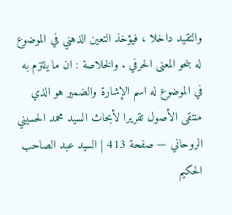والتقيد داخلا ، فيؤخذ التعين الذهني في الموضوع له بنحو المعنى الحرفي . والخلاصة : ان ما يلتزم به في الموضوع له اسم الإشارة والضمير هو الذي
منتقى الأصول تقريرا لأبحاث السيد محمد الحسيني الروحاني — صفحة 413 | السيد عبد الصاحب الحكيم